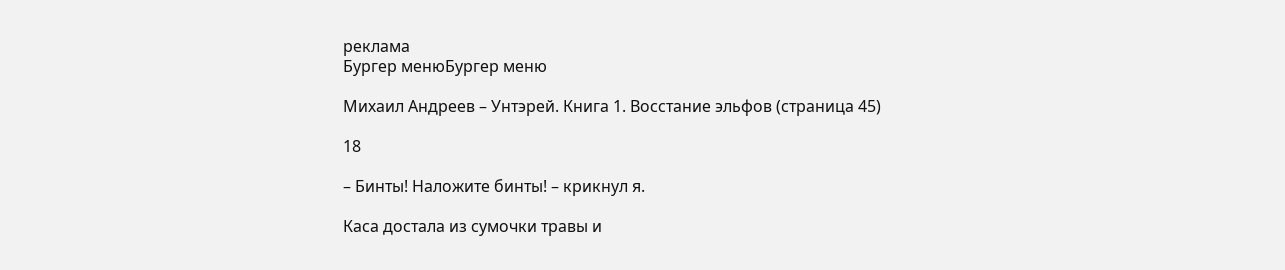реклама
Бургер менюБургер меню

Михаил Андреев – Унтэрей. Книга 1. Восстание эльфов (страница 45)

18

– Бинты! Наложите бинты! – крикнул я.

Каса достала из сумочки травы и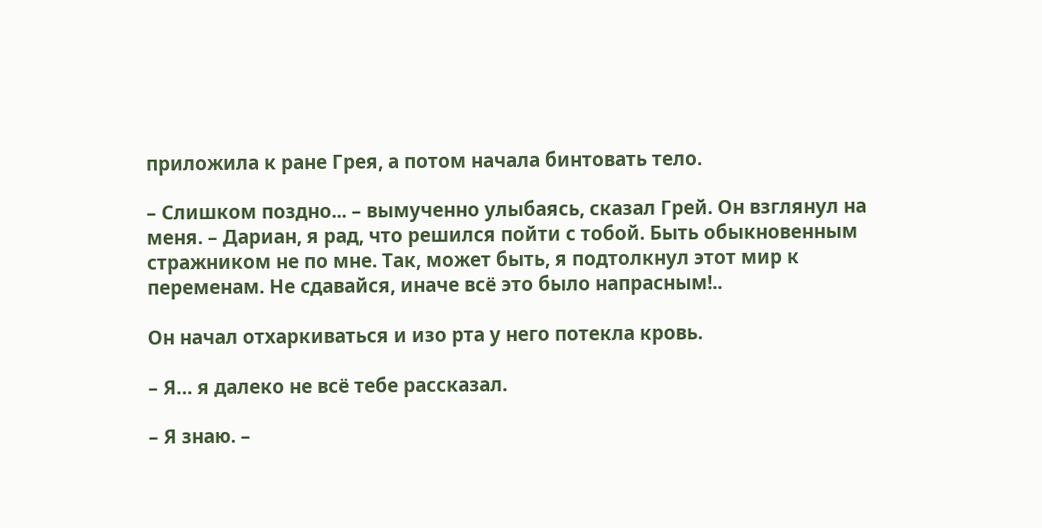приложила к ране Грея, а потом начала бинтовать тело.

– Слишком поздно... – вымученно улыбаясь, сказал Грей. Он взглянул на меня. – Дариан, я рад, что решился пойти с тобой. Быть обыкновенным стражником не по мне. Так, может быть, я подтолкнул этот мир к переменам. Не сдавайся, иначе всё это было напрасным!..

Он начал отхаркиваться и изо рта у него потекла кровь.

– Я… я далеко не всё тебе рассказал.

– Я знаю. –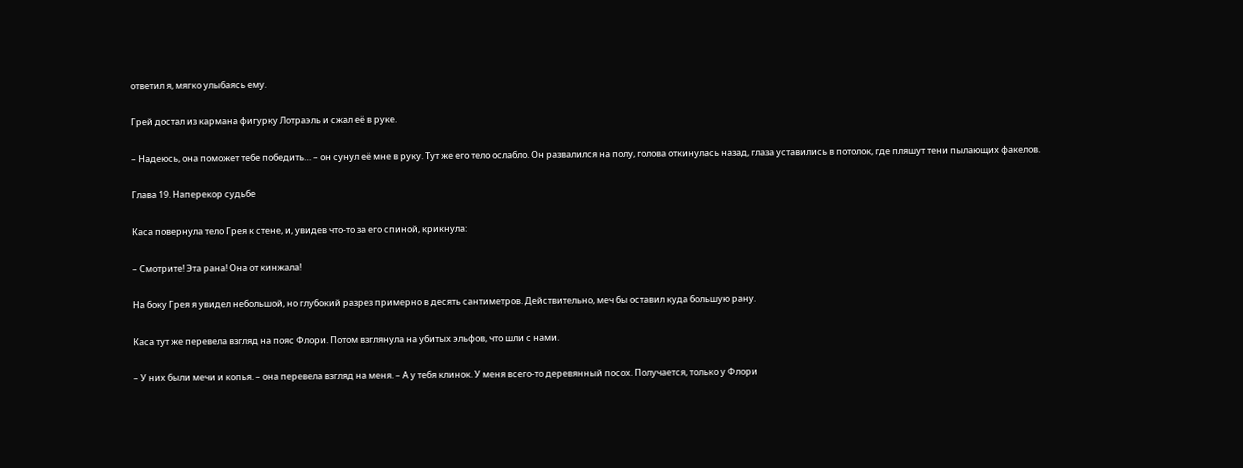ответил я, мягко улыбаясь ему.

Грей достал из кармана фигурку Лотраэль и сжал её в руке.

– Надеюсь, она поможет тебе победить… – он сунул её мне в руку. Тут же его тело ослабло. Он развалился на полу, голова откинулась назад, глаза уставились в потолок, где пляшут тени пылающих факелов.

Глава 19. Наперекор судьбе

Каса повернула тело Грея к стене, и, увидев что-то за его спиной, крикнула:

– Смотрите! Эта рана! Она от кинжала!

На боку Грея я увидел небольшой, но глубокий разрез примерно в десять сантиметров. Действительно, меч бы оставил куда большую рану.

Каса тут же перевела взгляд на пояс Флори. Потом взглянула на убитых эльфов, что шли с нами.

– У них были мечи и копья. – она перевела взгляд на меня. – А у тебя клинок. У меня всего-то деревянный посох. Получается, только у Флори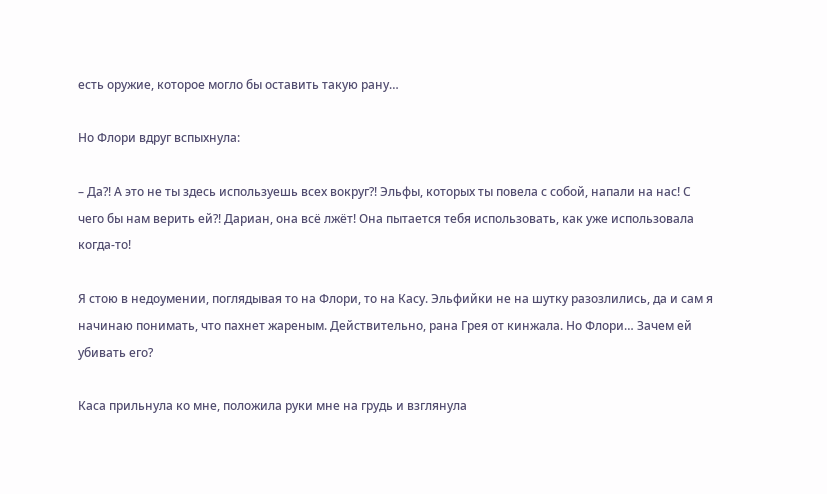есть оружие, которое могло бы оставить такую рану…

Но Флори вдруг вспыхнула:

– Да?! А это не ты здесь используешь всех вокруг?! Эльфы, которых ты повела с собой, напали на нас! С чего бы нам верить ей?! Дариан, она всё лжёт! Она пытается тебя использовать, как уже использовала когда-то!

Я стою в недоумении, поглядывая то на Флори, то на Касу. Эльфийки не на шутку разозлились, да и сам я начинаю понимать, что пахнет жареным. Действительно, рана Грея от кинжала. Но Флори… Зачем ей убивать его?

Каса прильнула ко мне, положила руки мне на грудь и взглянула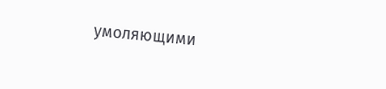умоляющими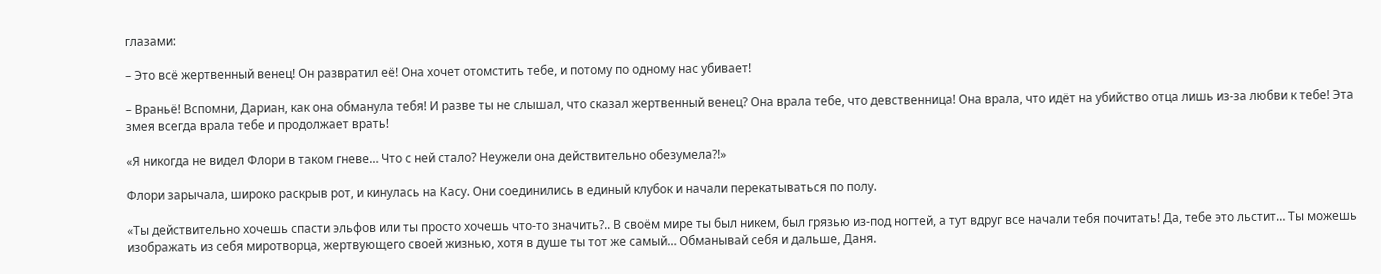глазами:

– Это всё жертвенный венец! Он развратил её! Она хочет отомстить тебе, и потому по одному нас убивает!

– Враньё! Вспомни, Дариан, как она обманула тебя! И разве ты не слышал, что сказал жертвенный венец? Она врала тебе, что девственница! Она врала, что идёт на убийство отца лишь из-за любви к тебе! Эта змея всегда врала тебе и продолжает врать!

«Я никогда не видел Флори в таком гневе… Что с ней стало? Неужели она действительно обезумела?!»

Флори зарычала, широко раскрыв рот, и кинулась на Касу. Они соединились в единый клубок и начали перекатываться по полу.

«Ты действительно хочешь спасти эльфов или ты просто хочешь что-то значить?.. В своём мире ты был никем, был грязью из-под ногтей, а тут вдруг все начали тебя почитать! Да, тебе это льстит… Ты можешь изображать из себя миротворца, жертвующего своей жизнью, хотя в душе ты тот же самый… Обманывай себя и дальше, Даня.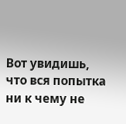Вот увидишь, что вся попытка ни к чему не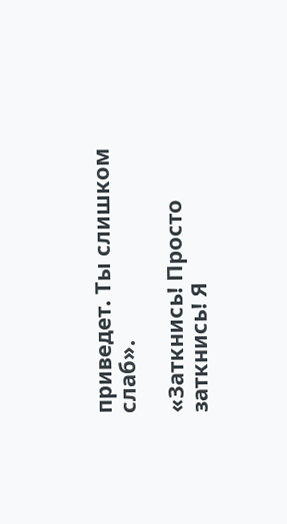приведет. Ты слишком слаб».

«Заткнись! Просто заткнись! Я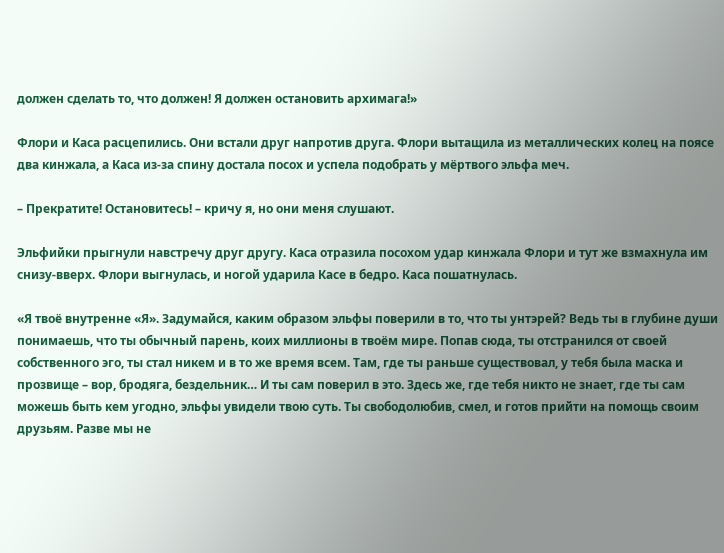должен сделать то, что должен! Я должен остановить архимага!»

Флори и Каса расцепились. Они встали друг напротив друга. Флори вытащила из металлических колец на поясе два кинжала, а Каса из-за спину достала посох и успела подобрать у мёртвого эльфа меч.

– Прекратите! Остановитесь! – кричу я, но они меня слушают.

Эльфийки прыгнули навстречу друг другу. Каса отразила посохом удар кинжала Флори и тут же взмахнула им снизу-вверх. Флори выгнулась, и ногой ударила Касе в бедро. Каса пошатнулась.

«Я твоё внутренне «Я». Задумайся, каким образом эльфы поверили в то, что ты унтэрей? Ведь ты в глубине души понимаешь, что ты обычный парень, коих миллионы в твоём мире. Попав сюда, ты отстранился от своей собственного эго, ты стал никем и в то же время всем. Там, где ты раньше существовал, у тебя была маска и прозвище – вор, бродяга, бездельник… И ты сам поверил в это. Здесь же, где тебя никто не знает, где ты сам можешь быть кем угодно, эльфы увидели твою суть. Ты свободолюбив, смел, и готов прийти на помощь своим друзьям. Разве мы не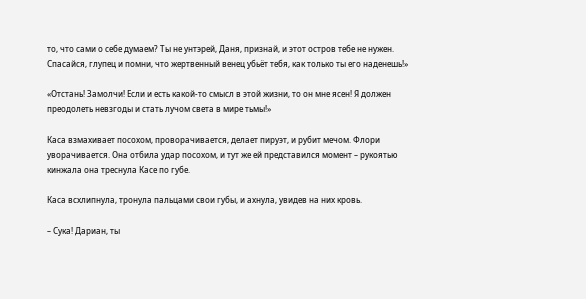то, что сами о себе думаем? Ты не унтэрей, Даня, признай, и этот остров тебе не нужен. Спасайся, глупец и помни, что жертвенный венец убьёт тебя, как только ты его наденешь!»

«Отстань! Замолчи! Если и есть какой-то смысл в этой жизни, то он мне ясен! Я должен преодолеть невзгоды и стать лучом света в мире тьмы!»

Каса взмахивает посохом, проворачивается, делает пируэт, и рубит мечом. Флори уворачивается. Она отбила удар посохом, и тут же ей представился момент – рукоятью кинжала она треснула Касе по губе.

Каса всхлипнула, тронула пальцами свои губы, и ахнула, увидев на них кровь.

– Сука! Дариан, ты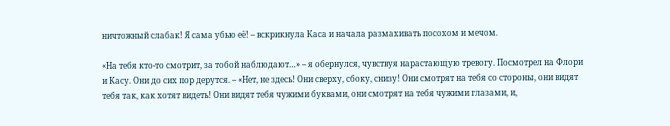ничтожный слабак! Я сама убью её! – вскрикнула Каса и начала размахивать посохом и мечом.

«На тебя кто-то смотрит, за тобой наблюдают…» – я обернулся, чувствуя нарастающую тревогу. Посмотрел на Флори и Касу. Они до сих пор дерутся. – «Нет, не здесь! Они сверху, сбоку, снизу! Они смотрят на тебя со стороны, они видят тебя так, как хотят видеть! Они видят тебя чужими буквами, они смотрят на тебя чужими глазами, и,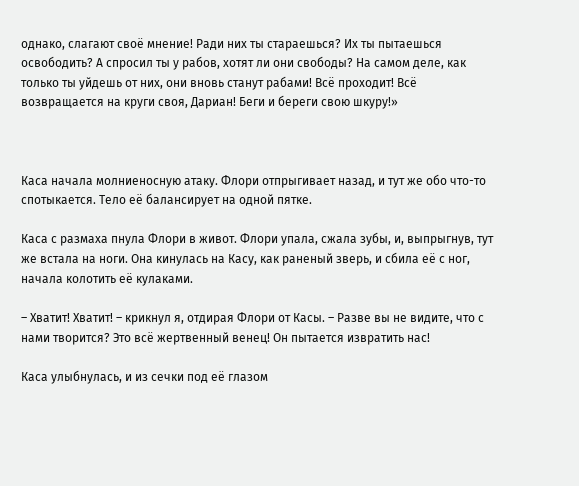однако, слагают своё мнение! Ради них ты стараешься? Их ты пытаешься освободить? А спросил ты у рабов, хотят ли они свободы? На самом деле, как только ты уйдешь от них, они вновь станут рабами! Всё проходит! Всё возвращается на круги своя, Дариан! Беги и береги свою шкуру!»



Каса начала молниеносную атаку. Флори отпрыгивает назад, и тут же обо что-то спотыкается. Тело её балансирует на одной пятке.

Каса с размаха пнула Флори в живот. Флори упала, сжала зубы, и, выпрыгнув, тут же встала на ноги. Она кинулась на Касу, как раненый зверь, и сбила её с ног, начала колотить её кулаками.

– Хватит! Хватит! – крикнул я, отдирая Флори от Касы. – Разве вы не видите, что с нами творится? Это всё жертвенный венец! Он пытается извратить нас!

Каса улыбнулась, и из сечки под её глазом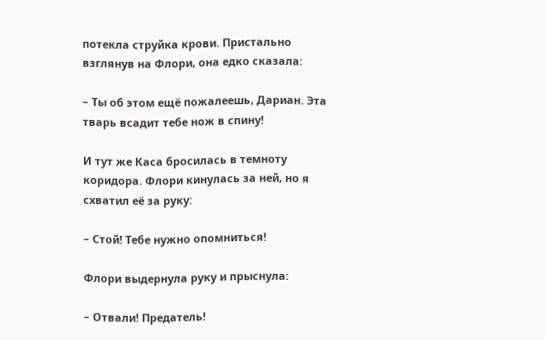потекла струйка крови. Пристально взглянув на Флори, она едко сказала:

– Ты об этом ещё пожалеешь, Дариан. Эта тварь всадит тебе нож в спину!

И тут же Каса бросилась в темноту коридора. Флори кинулась за ней, но я схватил её за руку:

– Стой! Тебе нужно опомниться!

Флори выдернула руку и прыснула:

– Отвали! Предатель!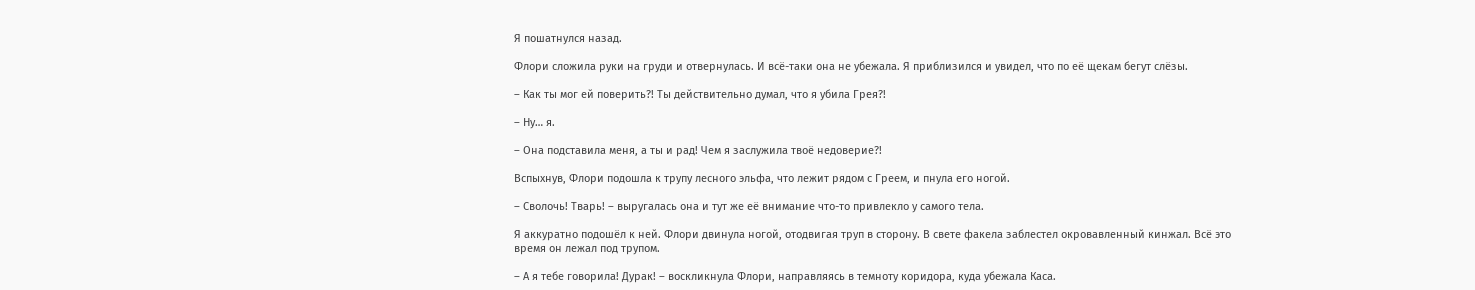Я пошатнулся назад.

Флори сложила руки на груди и отвернулась. И всё-таки она не убежала. Я приблизился и увидел, что по её щекам бегут слёзы.

– Как ты мог ей поверить?! Ты действительно думал, что я убила Грея?!

– Ну… я.

– Она подставила меня, а ты и рад! Чем я заслужила твоё недоверие?!

Вспыхнув, Флори подошла к трупу лесного эльфа, что лежит рядом с Греем, и пнула его ногой.

– Сволочь! Тварь! – выругалась она и тут же её внимание что-то привлекло у самого тела.

Я аккуратно подошёл к ней. Флори двинула ногой, отодвигая труп в сторону. В свете факела заблестел окровавленный кинжал. Всё это время он лежал под трупом.

– А я тебе говорила! Дурак! – воскликнула Флори, направляясь в темноту коридора, куда убежала Каса.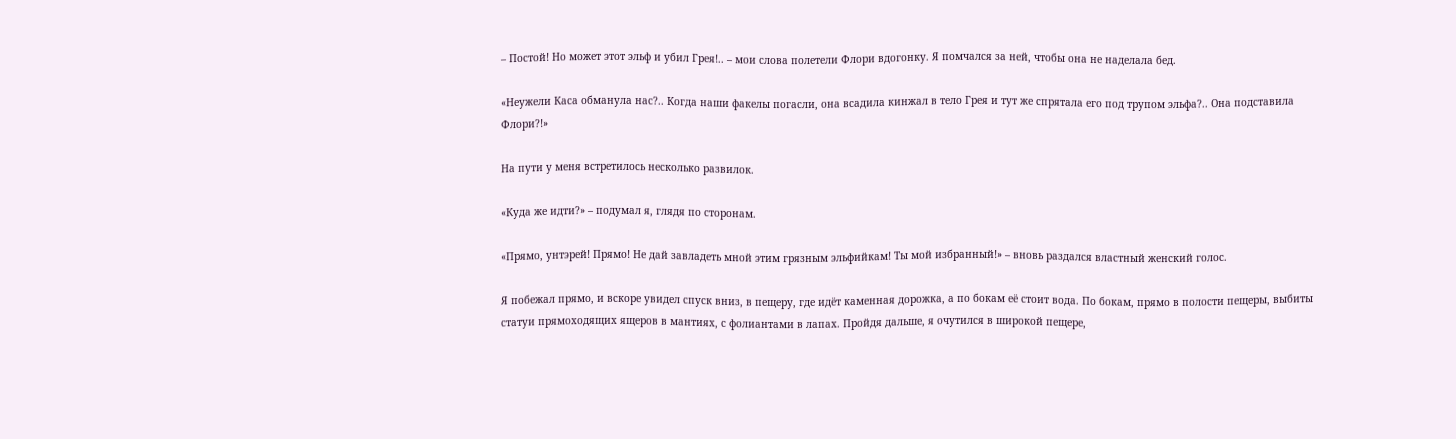– Постой! Но может этот эльф и убил Грея!.. – мои слова полетели Флори вдогонку. Я помчался за ней, чтобы она не наделала бед.

«Неужели Каса обманула нас?.. Когда наши факелы погасли, она всадила кинжал в тело Грея и тут же спрятала его под трупом эльфа?.. Она подставила Флори?!»

На пути у меня встретилось несколько развилок.

«Куда же идти?» – подумал я, глядя по сторонам.

«Прямо, унтэрей! Прямо! Не дай завладеть мной этим грязным эльфийкам! Ты мой избранный!» – вновь раздался властный женский голос.

Я побежал прямо, и вскоре увидел спуск вниз, в пещеру, где идёт каменная дорожка, а по бокам её стоит вода. По бокам, прямо в полости пещеры, выбиты статуи прямоходящих ящеров в мантиях, с фолиантами в лапах. Пройдя дальше, я очутился в широкой пещере,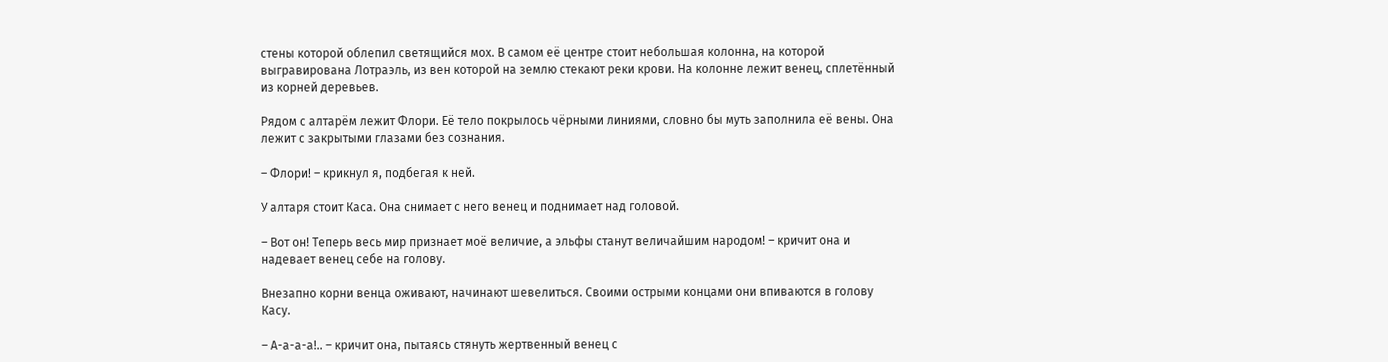стены которой облепил светящийся мох. В самом её центре стоит небольшая колонна, на которой выгравирована Лотраэль, из вен которой на землю стекают реки крови. На колонне лежит венец, сплетённый из корней деревьев.

Рядом с алтарём лежит Флори. Её тело покрылось чёрными линиями, словно бы муть заполнила её вены. Она лежит с закрытыми глазами без сознания.

– Флори! – крикнул я, подбегая к ней.

У алтаря стоит Каса. Она снимает с него венец и поднимает над головой.

– Вот он! Теперь весь мир признает моё величие, а эльфы станут величайшим народом! – кричит она и надевает венец себе на голову.

Внезапно корни венца оживают, начинают шевелиться. Своими острыми концами они впиваются в голову Касу.

– А-а-а-а!.. – кричит она, пытаясь стянуть жертвенный венец с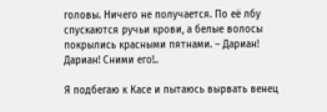головы. Ничего не получается. По её лбу спускаются ручьи крови, а белые волосы покрылись красными пятнами. – Дариан! Дариан! Сними его!..

Я подбегаю к Касе и пытаюсь вырвать венец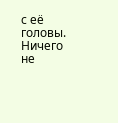с её головы. Ничего не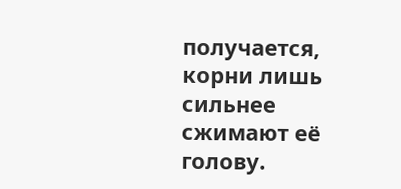получается, корни лишь сильнее сжимают её голову.